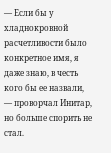— Если бы у хладнокровной расчетливости было конкретное имя, я даже знаю, в честь кого бы ее назвали, — проворчал Инитар, но больше спорить не стал.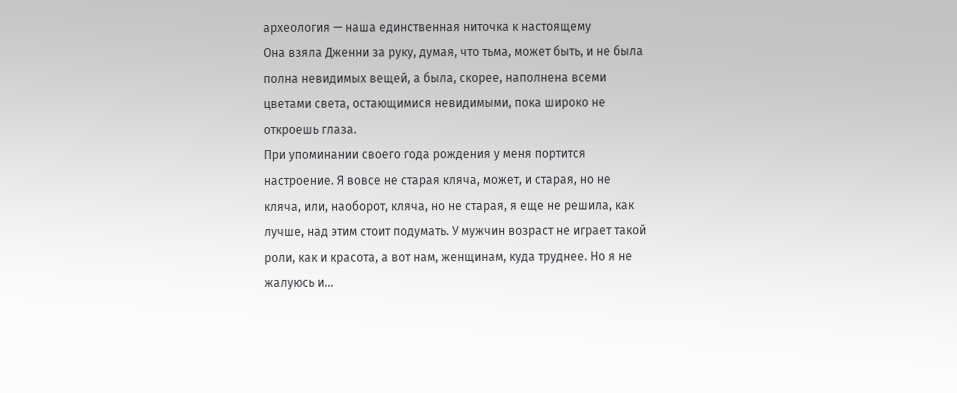археология — наша единственная ниточка к настоящему
Она взяла Дженни за руку, думая, что тьма, может быть, и не была полна невидимых вещей, а была, скорее, наполнена всеми цветами света, остающимися невидимыми, пока широко не откроешь глаза.
При упоминании своего года рождения у меня портится настроение. Я вовсе не старая кляча, может, и старая, но не кляча, или, наоборот, кляча, но не старая, я еще не решила, как лучше, над этим стоит подумать. У мужчин возраст не играет такой роли, как и красота, а вот нам, женщинам, куда труднее. Но я не жалуюсь и…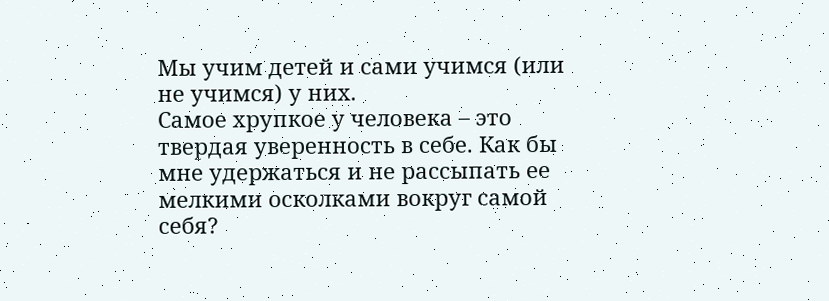Мы учим детей и сами учимся (или не учимся) у них.
Самое хрупкое у человека – это твердая уверенность в себе. Как бы мне удержаться и не рассыпать ее мелкими осколками вокруг самой себя?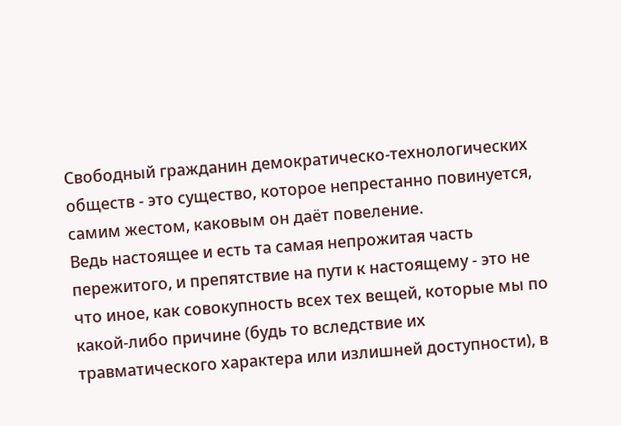Свободный гражданин демократическо-технологических обществ - это существо, которое непрестанно повинуется, самим жестом, каковым он даёт повеление.
Ведь настоящее и есть та самая непрожитая часть пережитого, и препятствие на пути к настоящему - это не что иное, как совокупность всех тех вещей, которые мы по какой-либо причине (будь то вследствие их травматического характера или излишней доступности), в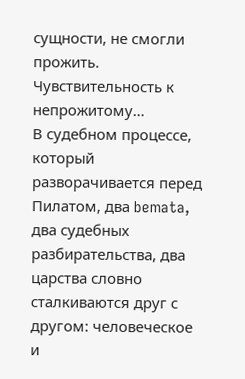сущности, не смогли прожить. Чувствительность к непрожитому…
В судебном процессе, который разворачивается перед Пилатом, два bemata, два судебных разбирательства, два царства словно сталкиваются друг с другом: человеческое и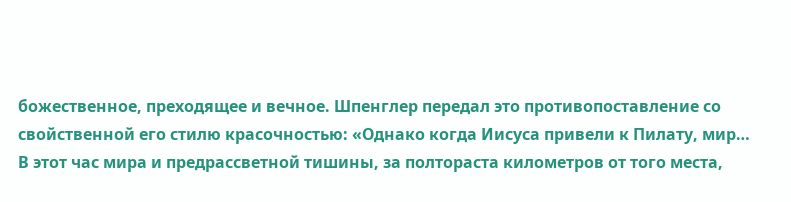божественное, преходящее и вечное. Шпенглер передал это противопоставление со свойственной его стилю красочностью: «Однако когда Иисуса привели к Пилату, мир…
В этот час мира и предрассветной тишины, за полтораста километров от того места,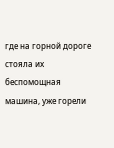где на горной дороге стояла их беспомощная машина, уже горели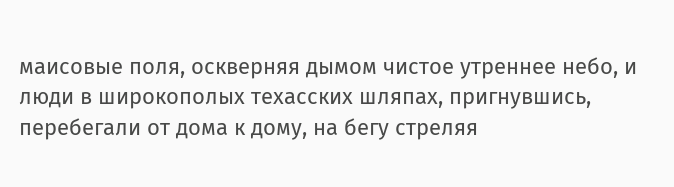маисовые поля, оскверняя дымом чистое утреннее небо, и люди в широкополых техасских шляпах, пригнувшись, перебегали от дома к дому, на бегу стреляя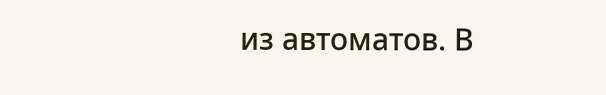из автоматов. В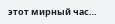этот мирный час…